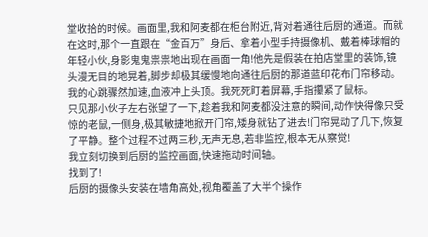堂收拾的时候。画面里,我和阿麦都在柜台附近,背对着通往后厨的通道。而就在这时,那个一直跟在“金百万”身后、拿着小型手持摄像机、戴着棒球帽的年轻小伙,身影鬼鬼祟祟地出现在画面一角!他先是假装在拍店堂里的装饰,镜头漫无目的地晃着,脚步却极其缓慢地向通往后厨的那道蓝印花布门帘移动。
我的心跳骤然加速,血液冲上头顶。我死死盯着屏幕,手指攥紧了鼠标。
只见那小伙子左右张望了一下,趁着我和阿麦都没注意的瞬间,动作快得像只受惊的老鼠,一侧身,极其敏捷地掀开门帘,矮身就钻了进去!门帘晃动了几下,恢复了平静。整个过程不过两三秒,无声无息,若非监控,根本无从察觉!
我立刻切换到后厨的监控画面,快速拖动时间轴。
找到了!
后厨的摄像头安装在墙角高处,视角覆盖了大半个操作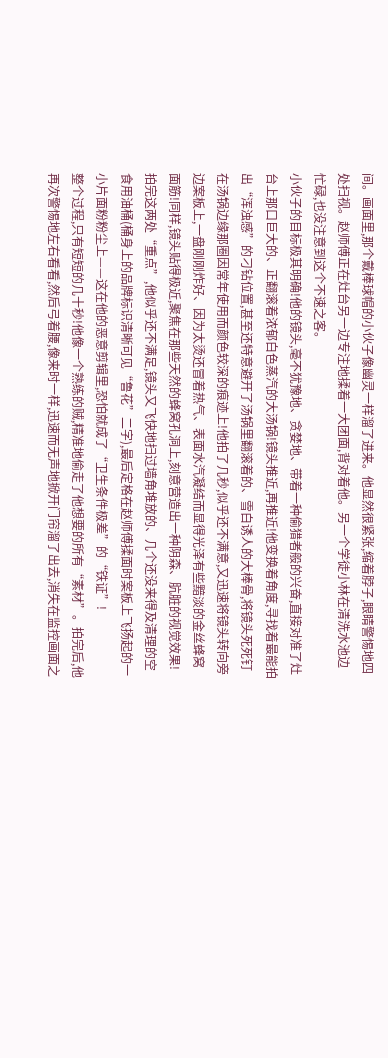间。画面里,那个戴棒球帽的小伙子像幽灵一样溜了进来。他显然很紧张,缩着脖子,眼睛警惕地四处扫视。赵师傅正在灶台另一边专注地揉着一大团面,背对着他。另一个学徒小林在清洗水池边忙碌,也没注意到这个不速之客。
小伙子的目标极其明确!他的镜头,毫不犹豫地、贪婪地、带着一种偷猎者般的兴奋,直接对准了灶台上那口巨大的、正翻滚着浓郁白色蒸汽的大汤锅!镜头推近,再推近!他变换着角度,寻找着最能拍出“浑浊感”的刁钻位置,甚至还特意避开了汤锅里翻滚着的、雪白诱人的大棒骨,将镜头死死钉在汤锅边缘那圈因常年使用而颜色较深的痕迹上!他拍了几秒,似乎还不满意,又迅速将镜头转向旁边案板上,一盘刚刚炸好、因为太烫还冒着热气、表面水汽凝结而显得光泽有些黯淡的金丝蜂窝面筋!同样,镜头贴得极近,聚焦在那些天然的蜂窝孔洞上,刻意营造出一种阴森、肮脏的视觉效果!
拍完这两处“重点”,他似乎还不满足,镜头又飞快地扫过墙角堆放的、几个还没来得及清理的空食用油桶(桶身上的品牌标识清晰可见“鲁花”二字),最后定格在赵师傅揉面时案板上飞扬起的一小片面粉粉尘上——这在他的恶意剪辑里,恐怕就成了“卫生条件极差”的“铁证”!
整个过程,只有短短的几十秒!他像一个熟练的贼,精准地偷走了他想要的所有“素材”。拍完后,他再次警惕地左右看看,然后弓着腰,像来时一样,迅速而无声地掀开门帘溜了出去,消失在监控画面之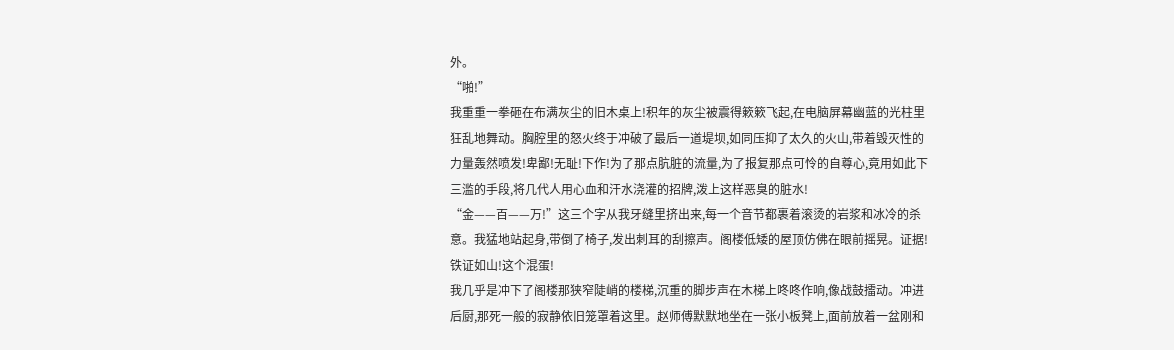外。
“啪!”
我重重一拳砸在布满灰尘的旧木桌上!积年的灰尘被震得簌簌飞起,在电脑屏幕幽蓝的光柱里狂乱地舞动。胸腔里的怒火终于冲破了最后一道堤坝,如同压抑了太久的火山,带着毁灭性的力量轰然喷发!卑鄙!无耻!下作!为了那点肮脏的流量,为了报复那点可怜的自尊心,竟用如此下三滥的手段,将几代人用心血和汗水浇灌的招牌,泼上这样恶臭的脏水!
“金——百——万!”这三个字从我牙缝里挤出来,每一个音节都裹着滚烫的岩浆和冰冷的杀意。我猛地站起身,带倒了椅子,发出刺耳的刮擦声。阁楼低矮的屋顶仿佛在眼前摇晃。证据!铁证如山!这个混蛋!
我几乎是冲下了阁楼那狭窄陡峭的楼梯,沉重的脚步声在木梯上咚咚作响,像战鼓擂动。冲进后厨,那死一般的寂静依旧笼罩着这里。赵师傅默默地坐在一张小板凳上,面前放着一盆刚和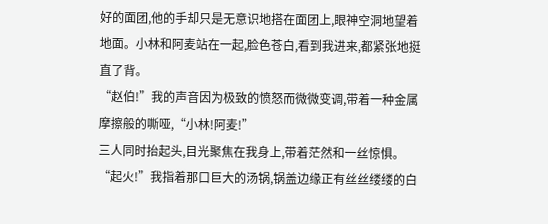好的面团,他的手却只是无意识地搭在面团上,眼神空洞地望着地面。小林和阿麦站在一起,脸色苍白,看到我进来,都紧张地挺直了背。
“赵伯!”我的声音因为极致的愤怒而微微变调,带着一种金属摩擦般的嘶哑,“小林!阿麦!”
三人同时抬起头,目光聚焦在我身上,带着茫然和一丝惊惧。
“起火!”我指着那口巨大的汤锅,锅盖边缘正有丝丝缕缕的白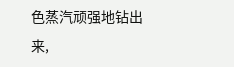色蒸汽顽强地钻出来,